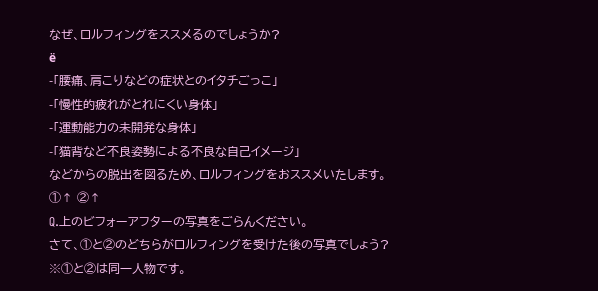なぜ、ロルフィングをススメるのでしょうか?
ё
-「腰痛、肩こりなどの症状とのイタチごっこ」
-「慢性的疲れがとれにくい身体」
-「運動能力の未開発な身体」
-「猫背など不良姿勢による不良な自己イメージ」
などからの脱出を図るため、ロルフィングをおススメいたします。
①↑ ②↑
Q.上のビフォーアフターの写真をごらんください。
さて、①と②のどちらがロルフィングを受けた後の写真でしょう?
※①と②は同一人物です。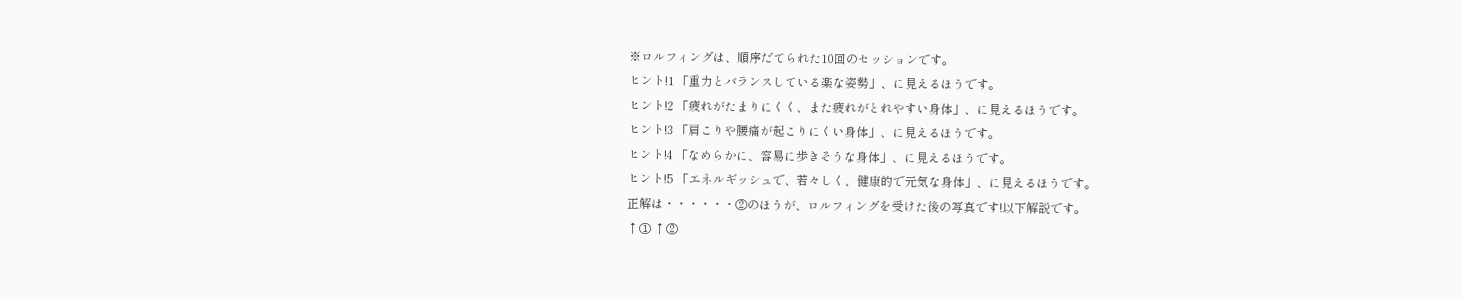※ロルフィングは、順序だてられた10回のセッションです。
ヒント!1 「重力とバランスしている楽な姿勢」、に見えるほうです。
ヒント!2 「疲れがたまりにくく、また疲れがとれやすい身体」、に見えるほうです。
ヒント!3 「肩こりや腰痛が起こりにくい身体」、に見えるほうです。
ヒント!4 「なめらかに、容易に歩きそうな身体」、に見えるほうです。
ヒント!5 「エネルギッシュで、若々しく、健康的で元気な身体」、に見えるほうです。
正解は・・・・・・②のほうが、ロルフィングを受けた後の写真です!以下解説です。
↑① ↑②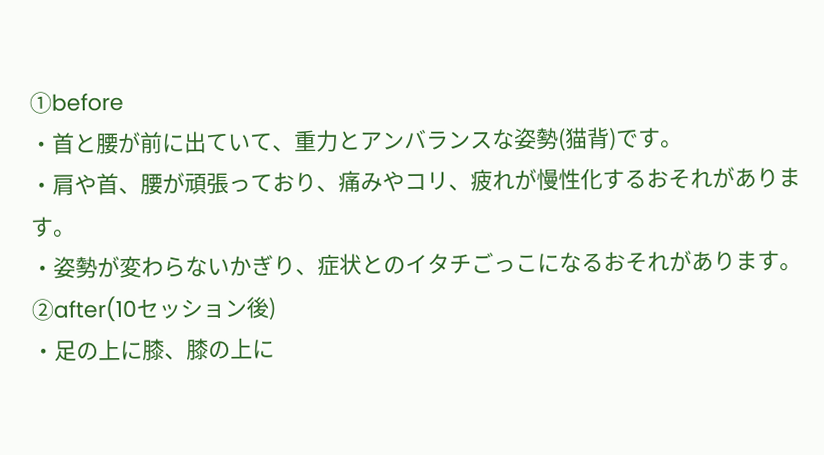①before
・首と腰が前に出ていて、重力とアンバランスな姿勢(猫背)です。
・肩や首、腰が頑張っており、痛みやコリ、疲れが慢性化するおそれがあります。
・姿勢が変わらないかぎり、症状とのイタチごっこになるおそれがあります。
②after(10セッション後)
・足の上に膝、膝の上に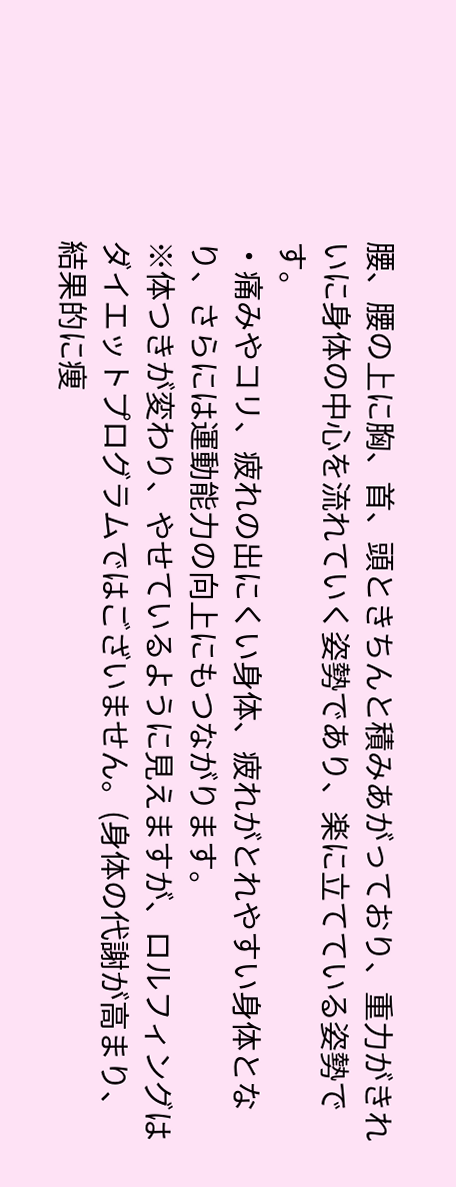腰、腰の上に胸、首、頭ときちんと積みあがっており、重力がきれいに身体の中心を流れていく姿勢であり、楽に立てている姿勢です。
・痛みやコリ、疲れの出にくい身体、疲れがとれやすい身体となり、さらには運動能力の向上にもつながります。
※体つきが変わり、やせているように見えますが、ロルフィングはダイエットプログラムではございません。(身体の代謝が高まり、結果的に痩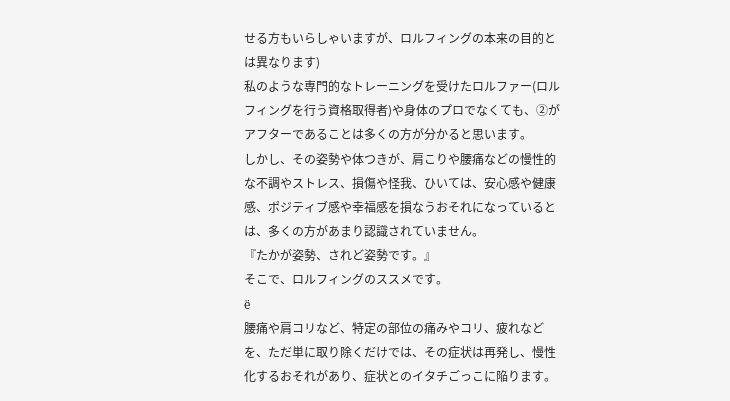せる方もいらしゃいますが、ロルフィングの本来の目的とは異なります)
私のような専門的なトレーニングを受けたロルファー(ロルフィングを行う資格取得者)や身体のプロでなくても、②がアフターであることは多くの方が分かると思います。
しかし、その姿勢や体つきが、肩こりや腰痛などの慢性的な不調やストレス、損傷や怪我、ひいては、安心感や健康感、ポジティブ感や幸福感を損なうおそれになっているとは、多くの方があまり認識されていません。
『たかが姿勢、されど姿勢です。』
そこで、ロルフィングのススメです。
ё
腰痛や肩コリなど、特定の部位の痛みやコリ、疲れなどを、ただ単に取り除くだけでは、その症状は再発し、慢性化するおそれがあり、症状とのイタチごっこに陥ります。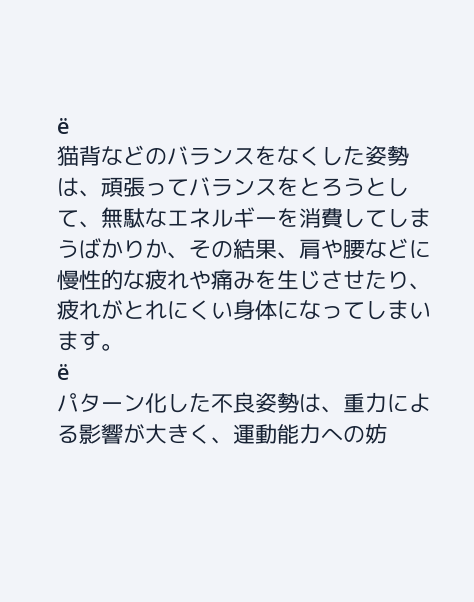ё
猫背などのバランスをなくした姿勢は、頑張ってバランスをとろうとして、無駄なエネルギーを消費してしまうばかりか、その結果、肩や腰などに慢性的な疲れや痛みを生じさせたり、疲れがとれにくい身体になってしまいます。
ё
パターン化した不良姿勢は、重力による影響が大きく、運動能力への妨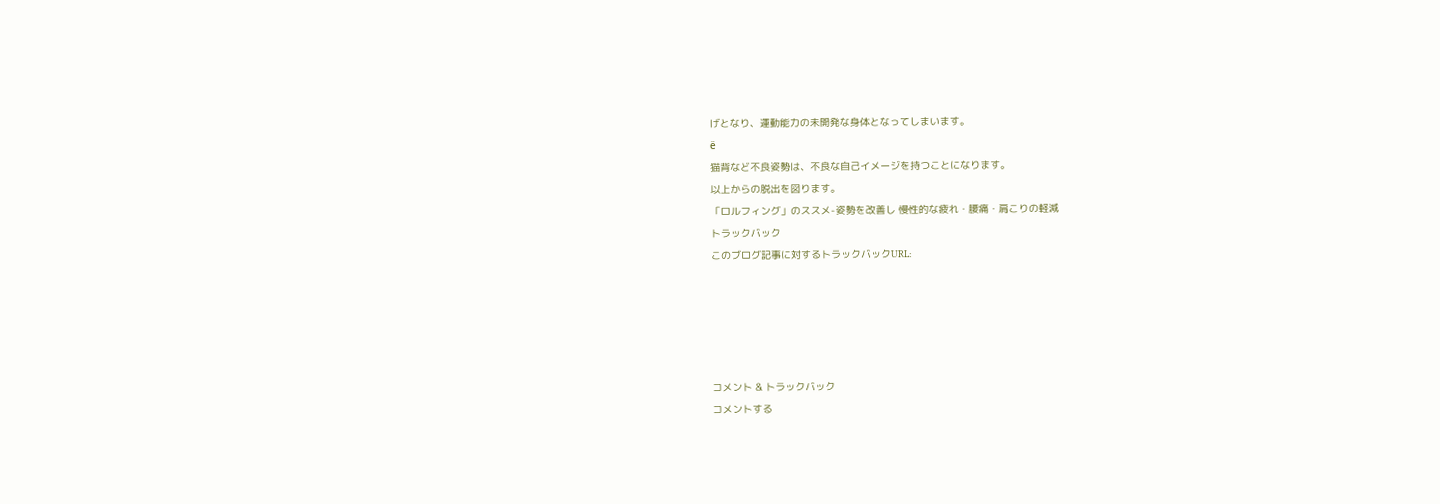げとなり、運動能力の未開発な身体となってしまいます。
ё
猫背など不良姿勢は、不良な自己イメージを持つことになります。
以上からの脱出を図ります。
「ロルフィング」のススメ-姿勢を改善し 慢性的な疲れ・腰痛・肩こりの軽減
トラックバック
このブログ記事に対するトラックバックURL:





コメント & トラックバック
コメントする